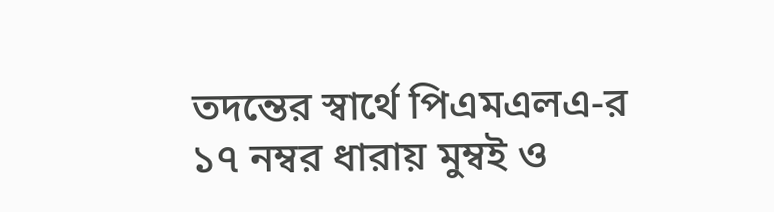তদন্তের স্বার্থে পিএমএলএ-র ১৭ নম্বর ধারায় মুম্বই ও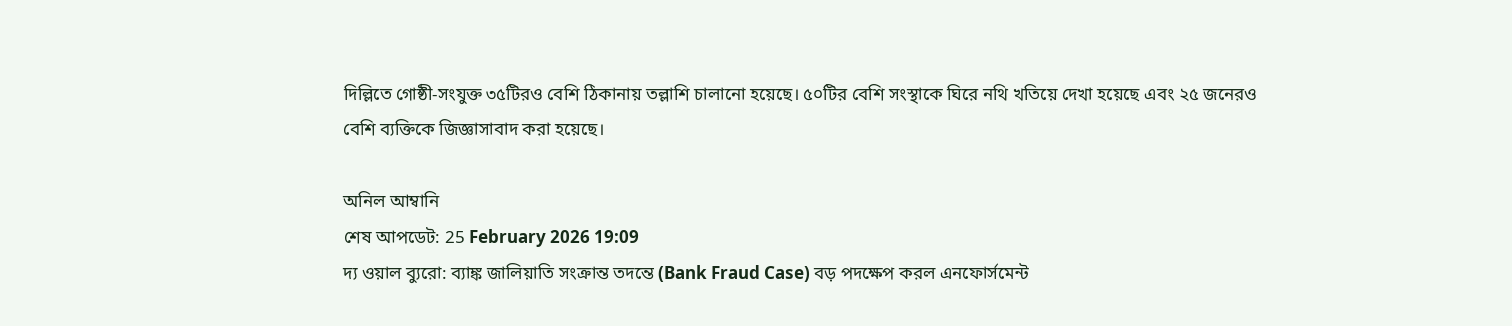দিল্লিতে গোষ্ঠী-সংযুক্ত ৩৫টিরও বেশি ঠিকানায় তল্লাশি চালানো হয়েছে। ৫০টির বেশি সংস্থাকে ঘিরে নথি খতিয়ে দেখা হয়েছে এবং ২৫ জনেরও বেশি ব্যক্তিকে জিজ্ঞাসাবাদ করা হয়েছে।

অনিল আম্বানি
শেষ আপডেট: 25 February 2026 19:09
দ্য ওয়াল ব্যুরো: ব্যাঙ্ক জালিয়াতি সংক্রান্ত তদন্তে (Bank Fraud Case) বড় পদক্ষেপ করল এনফোর্সমেন্ট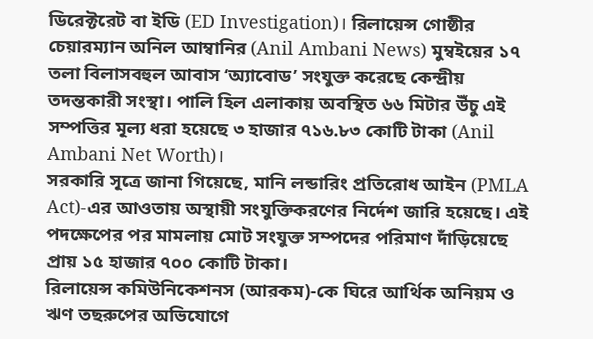ডিরেক্টরেট বা ইডি (ED Investigation)। রিলায়েন্স গোষ্ঠীর চেয়ারম্যান অনিল আম্বানির (Anil Ambani News) মুম্বইয়ের ১৭ তলা বিলাসবহুল আবাস ‘অ্যাবোড’ সংযুক্ত করেছে কেন্দ্রীয় তদন্তকারী সংস্থা। পালি হিল এলাকায় অবস্থিত ৬৬ মিটার উঁচু এই সম্পত্তির মূল্য ধরা হয়েছে ৩ হাজার ৭১৬.৮৩ কোটি টাকা (Anil Ambani Net Worth)।
সরকারি সূত্রে জানা গিয়েছে, মানি লন্ডারিং প্রতিরোধ আইন (PMLA Act)-এর আওতায় অস্থায়ী সংযুক্তিকরণের নির্দেশ জারি হয়েছে। এই পদক্ষেপের পর মামলায় মোট সংযুক্ত সম্পদের পরিমাণ দাঁড়িয়েছে প্রায় ১৫ হাজার ৭০০ কোটি টাকা।
রিলায়েন্স কমিউনিকেশনস (আরকম)-কে ঘিরে আর্থিক অনিয়ম ও ঋণ তছরুপের অভিযোগে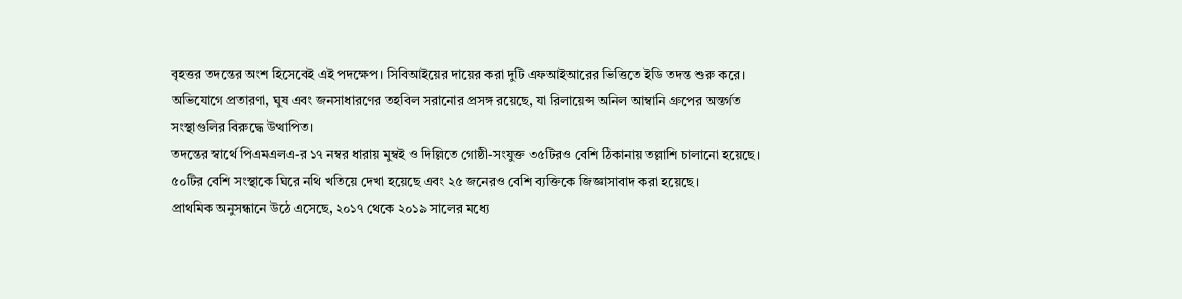বৃহত্তর তদন্তের অংশ হিসেবেই এই পদক্ষেপ। সিবিআইয়ের দায়ের করা দুটি এফআইআরের ভিত্তিতে ইডি তদন্ত শুরু করে। অভিযোগে প্রতারণা, ঘুষ এবং জনসাধারণের তহবিল সরানোর প্রসঙ্গ রয়েছে, যা রিলায়েন্স অনিল আম্বানি গ্রুপের অন্তর্গত সংস্থাগুলির বিরুদ্ধে উত্থাপিত।
তদন্তের স্বার্থে পিএমএলএ-র ১৭ নম্বর ধারায় মুম্বই ও দিল্লিতে গোষ্ঠী-সংযুক্ত ৩৫টিরও বেশি ঠিকানায় তল্লাশি চালানো হয়েছে। ৫০টির বেশি সংস্থাকে ঘিরে নথি খতিয়ে দেখা হয়েছে এবং ২৫ জনেরও বেশি ব্যক্তিকে জিজ্ঞাসাবাদ করা হয়েছে।
প্রাথমিক অনুসন্ধানে উঠে এসেছে, ২০১৭ থেকে ২০১৯ সালের মধ্যে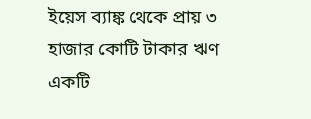ইয়েস ব্যাঙ্ক থেকে প্রায় ৩ হাজার কোটি টাকার ঋণ একটি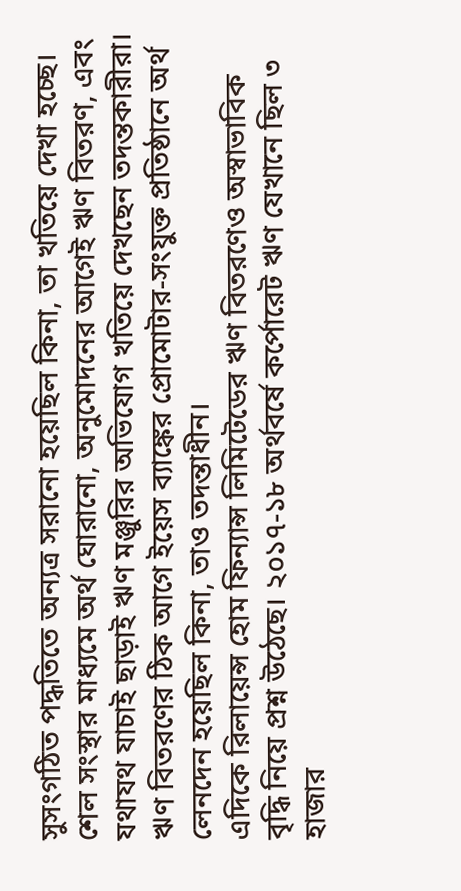সুসংগঠিত পদ্ধতিতে অন্যত্র সরানো হয়েছিল কিনা, তা খতিয়ে দেখা হচ্ছে। শেল সংস্থার মাধ্যমে অর্থ ঘোরানো, অনুমোদনের আগেই ঋণ বিতরণ, এবং যথাযথ যাচাই ছাড়াই ঋণ মঞ্জুরির অভিযোগ খতিয়ে দেখছেন তদন্তকারীরা। ঋণ বিতরণের ঠিক আগে ইয়েস ব্যাঙ্কের প্রোমোটার-সংযুক্ত প্রতিষ্ঠানে অর্থ লেনদেন হয়েছিল কিনা, তাও তদন্তাধীন।
এদিকে রিলায়েন্স হোম ফিন্যান্স লিমিটেডের ঋণ বিতরণেও অস্বাভাবিক বৃদ্ধি নিয়ে প্রশ্ন উঠেছে। ২০১৭-১৮ অর্থবর্ষে কর্পোরেট ঋণ যেখানে ছিল ৩ হাজার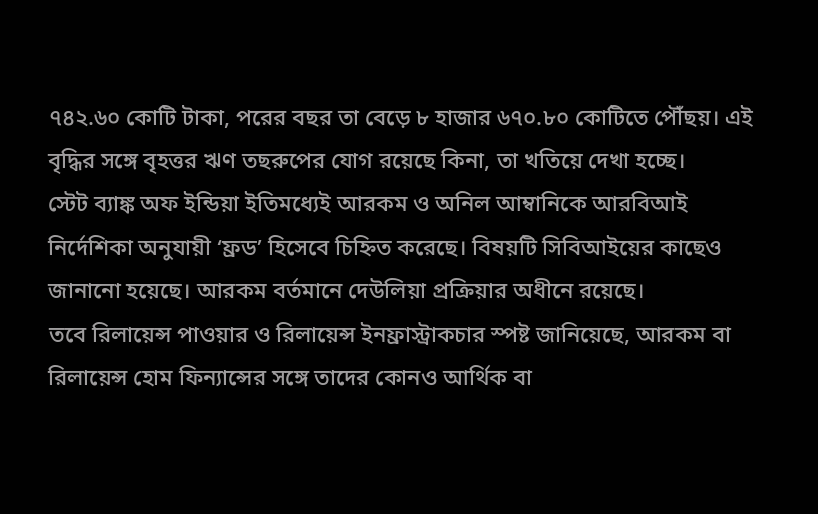৭৪২.৬০ কোটি টাকা, পরের বছর তা বেড়ে ৮ হাজার ৬৭০.৮০ কোটিতে পৌঁছয়। এই বৃদ্ধির সঙ্গে বৃহত্তর ঋণ তছরুপের যোগ রয়েছে কিনা, তা খতিয়ে দেখা হচ্ছে।
স্টেট ব্যাঙ্ক অফ ইন্ডিয়া ইতিমধ্যেই আরকম ও অনিল আম্বানিকে আরবিআই নির্দেশিকা অনুযায়ী ‘ফ্রড’ হিসেবে চিহ্নিত করেছে। বিষয়টি সিবিআইয়ের কাছেও জানানো হয়েছে। আরকম বর্তমানে দেউলিয়া প্রক্রিয়ার অধীনে রয়েছে।
তবে রিলায়েন্স পাওয়ার ও রিলায়েন্স ইনফ্রাস্ট্রাকচার স্পষ্ট জানিয়েছে, আরকম বা রিলায়েন্স হোম ফিন্যান্সের সঙ্গে তাদের কোনও আর্থিক বা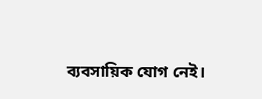ব্যবসায়িক যোগ নেই।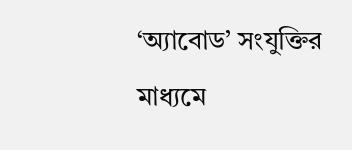‘অ্যাবোড’ সংযুক্তির মাধ্যমে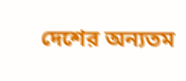দেশের অন্যতম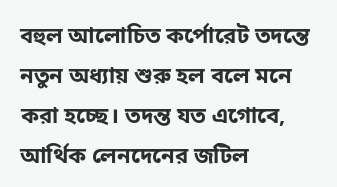বহুল আলোচিত কর্পোরেট তদন্তে নতুন অধ্যায় শুরু হল বলে মনে করা হচ্ছে। তদন্ত যত এগোবে, আর্থিক লেনদেনের জটিল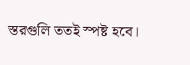স্তরগুলি ততই স্পষ্ট হবে।